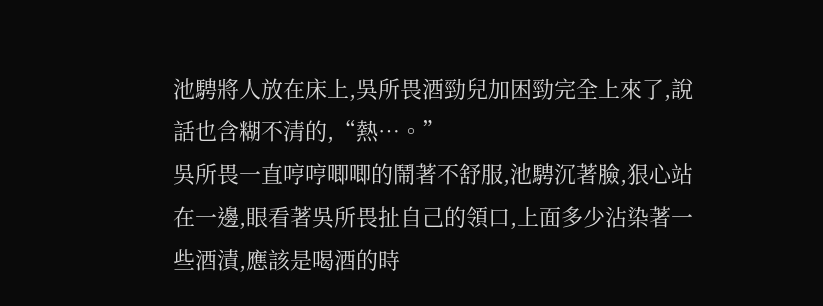池騁將人放在床上,吳所畏酒勁兒加困勁完全上來了,說話也含糊不清的,“熱…。”
吳所畏一直哼哼唧唧的鬧著不舒服,池騁沉著臉,狠心站在一邊,眼看著吳所畏扯自己的領口,上面多少沾染著一些酒漬,應該是喝酒的時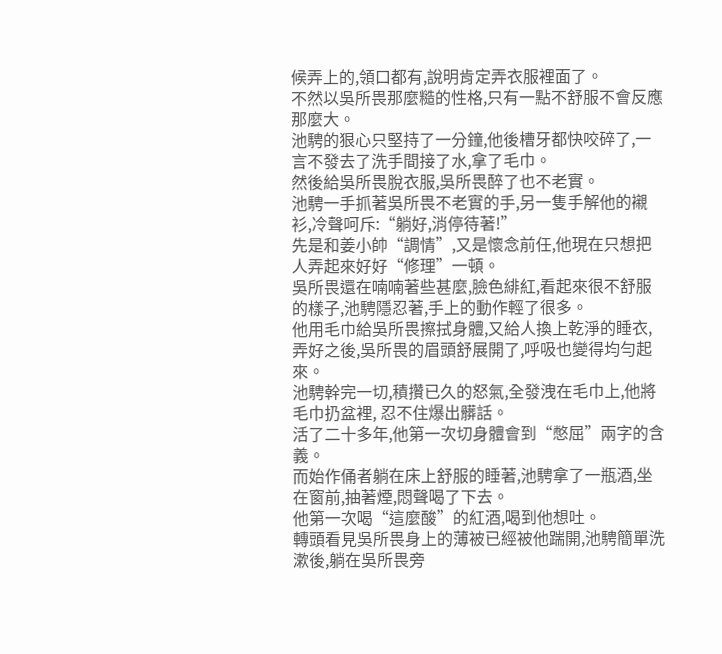候弄上的,領口都有,說明肯定弄衣服裡面了。
不然以吳所畏那麼糙的性格,只有一點不舒服不會反應那麼大。
池騁的狠心只堅持了一分鐘,他後槽牙都快咬碎了,一言不發去了洗手間接了水,拿了毛巾。
然後給吳所畏脫衣服,吳所畏醉了也不老實。
池騁一手抓著吳所畏不老實的手,另一隻手解他的襯衫,冷聲呵斥:“躺好,消停待著!”
先是和姜小帥“調情”,又是懷念前任,他現在只想把人弄起來好好“修理”一頓。
吳所畏還在喃喃著些甚麼,臉色緋紅,看起來很不舒服的樣子,池騁隱忍著,手上的動作輕了很多。
他用毛巾給吳所畏擦拭身體,又給人換上乾淨的睡衣,弄好之後,吳所畏的眉頭舒展開了,呼吸也變得均勻起來。
池騁幹完一切,積攢已久的怒氣,全發洩在毛巾上,他將毛巾扔盆裡, 忍不住爆出髒話。
活了二十多年,他第一次切身體會到“憋屈”兩字的含義。
而始作俑者躺在床上舒服的睡著,池騁拿了一瓶酒,坐在窗前,抽著煙,悶聲喝了下去。
他第一次喝“這麼酸”的紅酒,喝到他想吐。
轉頭看見吳所畏身上的薄被已經被他踹開,池騁簡單洗漱後,躺在吳所畏旁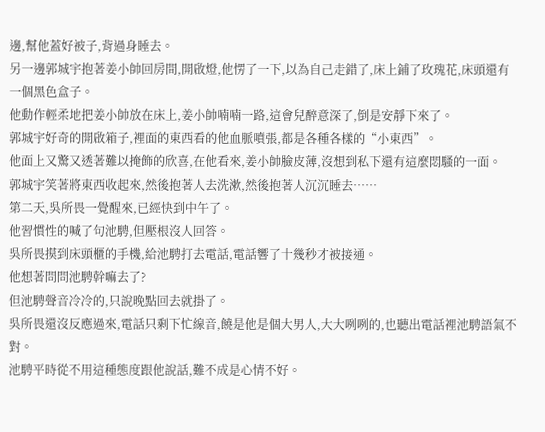邊,幫他蓋好被子,背過身睡去。
另一邊郭城宇抱著姜小帥回房間,開啟燈,他愣了一下,以為自己走錯了,床上鋪了玫瑰花,床頭還有一個黑色盒子。
他動作輕柔地把姜小帥放在床上,姜小帥喃喃一路,這會兒醉意深了,倒是安靜下來了。
郭城宇好奇的開啟箱子,裡面的東西看的他血脈噴張,都是各種各樣的“小東西”。
他面上又驚又透著難以掩飾的欣喜,在他看來,姜小帥臉皮薄,沒想到私下還有這麼悶騷的一面。
郭城宇笑著將東西收起來,然後抱著人去洗漱,然後抱著人沉沉睡去……
第二天,吳所畏一覺醒來,已經快到中午了。
他習慣性的喊了句池騁,但壓根沒人回答。
吳所畏摸到床頭櫃的手機,給池騁打去電話,電話響了十幾秒才被接通。
他想著問問池騁幹嘛去了?
但池騁聲音冷冷的,只說晚點回去就掛了。
吳所畏還沒反應過來,電話只剩下忙線音,饒是他是個大男人,大大咧咧的,也聽出電話裡池騁語氣不對。
池騁平時從不用這種態度跟他說話,難不成是心情不好。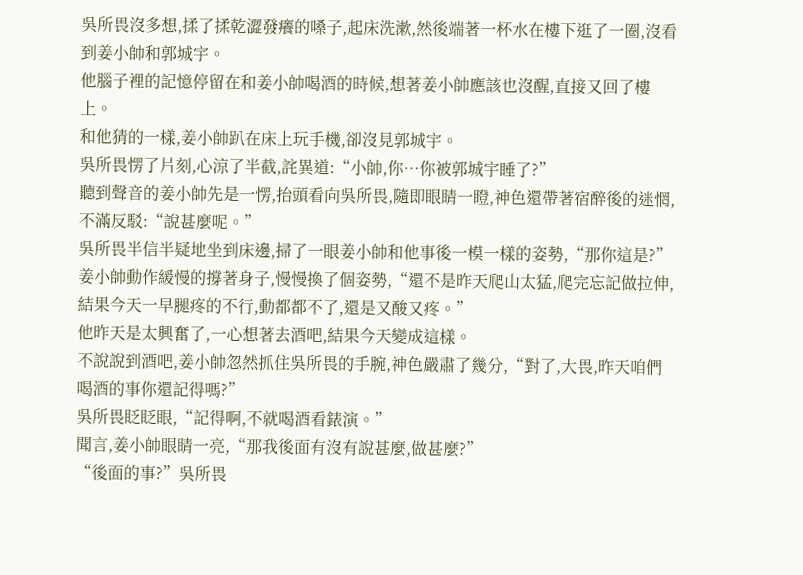吳所畏沒多想,揉了揉乾澀發癢的嗓子,起床洗漱,然後端著一杯水在樓下逛了一圈,沒看到姜小帥和郭城宇。
他腦子裡的記憶停留在和姜小帥喝酒的時候,想著姜小帥應該也沒醒,直接又回了樓上。
和他猜的一樣,姜小帥趴在床上玩手機,卻沒見郭城宇。
吳所畏愣了片刻,心涼了半截,詫異道:“小帥,你…你被郭城宇睡了?”
聽到聲音的姜小帥先是一愣,抬頭看向吳所畏,隨即眼睛一瞪,神色還帶著宿醉後的迷惘,不滿反駁:“說甚麼呢。”
吳所畏半信半疑地坐到床邊,掃了一眼姜小帥和他事後一模一樣的姿勢,“那你這是?”
姜小帥動作緩慢的撐著身子,慢慢換了個姿勢,“還不是昨天爬山太猛,爬完忘記做拉伸,結果今天一早腿疼的不行,動都都不了,還是又酸又疼。”
他昨天是太興奮了,一心想著去酒吧,結果今天變成這樣。
不說說到酒吧,姜小帥忽然抓住吳所畏的手腕,神色嚴肅了幾分,“對了,大畏,昨天咱們喝酒的事你還記得嗎?”
吳所畏眨眨眼,“記得啊,不就喝酒看錶演。”
聞言,姜小帥眼睛一亮,“那我後面有沒有說甚麼,做甚麼?”
“後面的事?”吳所畏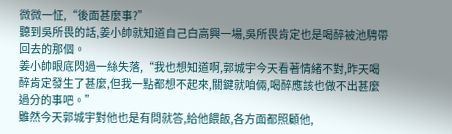微微一怔,“後面甚麼事?”
聽到吳所畏的話,姜小帥就知道自己白高興一場,吳所畏肯定也是喝醉被池騁帶回去的那個。
姜小帥眼底閃過一絲失落,“我也想知道啊,郭城宇今天看著情緒不對,昨天喝醉肯定發生了甚麼,但我一點都想不起來,關鍵就咱倆,喝醉應該也做不出甚麼過分的事吧。”
雖然今天郭城宇對他也是有問就答,給他餵飯,各方面都照顧他,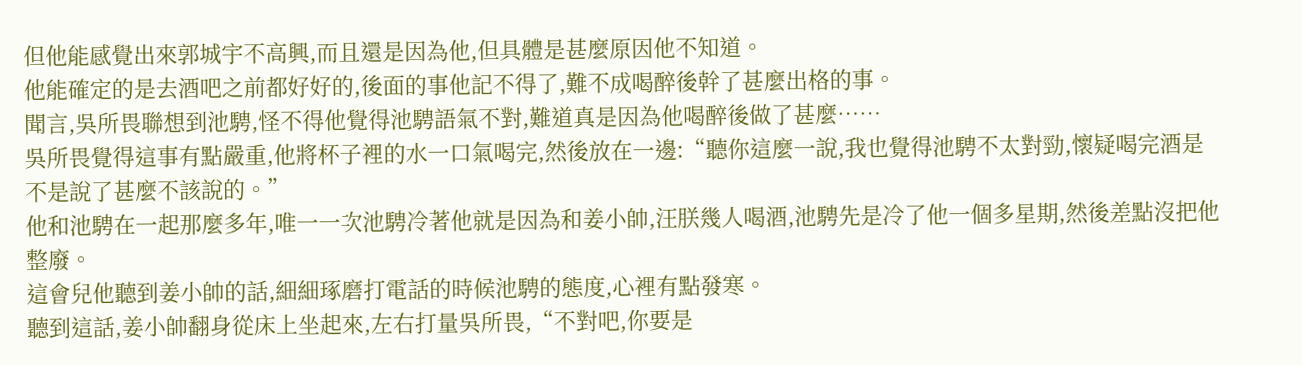但他能感覺出來郭城宇不高興,而且還是因為他,但具體是甚麼原因他不知道。
他能確定的是去酒吧之前都好好的,後面的事他記不得了,難不成喝醉後幹了甚麼出格的事。
聞言,吳所畏聯想到池騁,怪不得他覺得池騁語氣不對,難道真是因為他喝醉後做了甚麼……
吳所畏覺得這事有點嚴重,他將杯子裡的水一口氣喝完,然後放在一邊:“聽你這麼一說,我也覺得池騁不太對勁,懷疑喝完酒是不是說了甚麼不該說的。”
他和池騁在一起那麼多年,唯一一次池騁冷著他就是因為和姜小帥,汪朕幾人喝酒,池騁先是冷了他一個多星期,然後差點沒把他整廢。
這會兒他聽到姜小帥的話,細細琢磨打電話的時候池騁的態度,心裡有點發寒。
聽到這話,姜小帥翻身從床上坐起來,左右打量吳所畏,“不對吧,你要是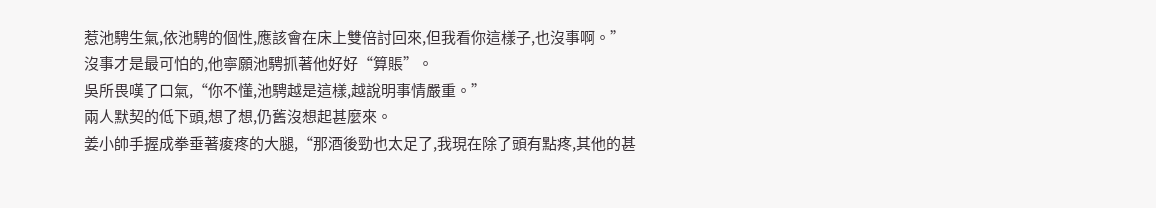惹池騁生氣,依池騁的個性,應該會在床上雙倍討回來,但我看你這樣子,也沒事啊。”
沒事才是最可怕的,他寧願池騁抓著他好好“算賬”。
吳所畏嘆了口氣,“你不懂,池騁越是這樣,越說明事情嚴重。”
兩人默契的低下頭,想了想,仍舊沒想起甚麼來。
姜小帥手握成拳垂著痠疼的大腿,“那酒後勁也太足了,我現在除了頭有點疼,其他的甚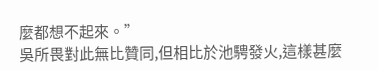麼都想不起來。”
吳所畏對此無比贊同,但相比於池騁發火,這樣甚麼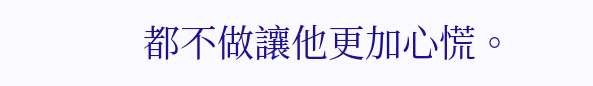都不做讓他更加心慌。